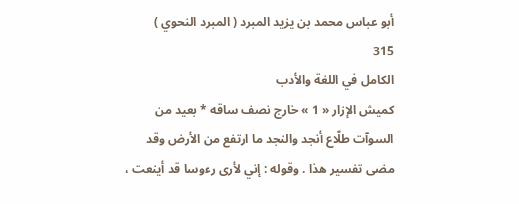أبو عباس محمد بن يزيد المبرد ( المبرد النحوي )
315
الكامل في اللغة والأدب
كميش الإزار « 1 » خارج نصف ساقه * بعيد من السوآت طلّاع أنجد والنجد ما ارتفع من الأرض وقد مضى تفسير هذا . وقوله : إني لأرى رءوسا قد أينعت ،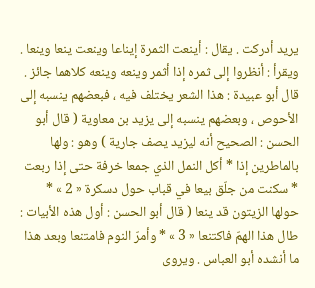يريد أدركت . يقال : أينعت الثمرة إيناعا وينعت ينعا وينعا . ويقرأ : أنظروا إلى ثمره إذا أثمر وينعه وينعه كلاهما جائز . قال أبو عبيدة : هذا الشعر يختلف فيه ، فبعضهم ينسبه إلى الأحوص ، وبعضهم ينسبه إلى يزيد بن معاوية ( قال أبو الحسن : الصحيح أنه ليزيد يصف جارية ) وهو : ولها بالماطرين إذا * أكل النمل الذي جمعا خرفة حتى إذا ربعت * سكنت من جلّق بيعا في قباب حول دسكرة « 2 » * حولها الزيتون قد ينعا ( قال أبو الحسن : أول هذه الأبيات : طال هذا الهمّ فاكتنعا « 3 » * وأمرّ النوم فامتنعا وبعد هذا ما أنشده أبو العباس . ويروى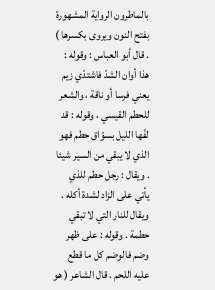بالماطرون الرواية المشهورة بفتح النون ويروى بكسرها ) . قال أبو العباس : وقوله : هذا أوان الشدّ فاشتدّي زيم يعني فرسا أو ناقة ، والشعر للحطم القيسي ، وقوله : قد لفّها الليل بسوّاق حطم فهو الذي لا يبقي من السير شيئا . ويقال : رجل حطم للذي يأتي على الزاد لشدة أكله . ويقال للنار التي لا تبقي حطمة . وقوله : على ظهر وضم فالوضم كل ما قطع عليه اللحم . قال الشاعر ( هو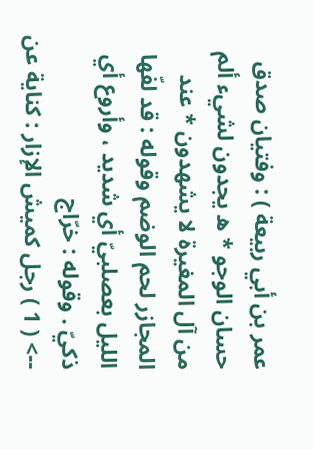عمر بن أبي ربيعة ) : وفتيان صدق حسان الوجو * ه يجدون لشيء ألم من آل المغيرة لا يشهدون * عند المجازر لحم الوضم وقوله : قد لفّها الليل بعصلبيّ أي شديد ، وأروع أي ذكيّ . وقوله : خرّاج
--> ( 1 ) رجل كميش الإزار : كناية عن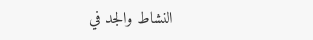النشاط والجد في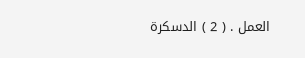العمل . ( 2 ) الدسكرة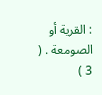: القرية أو الصومعة . ( 3 )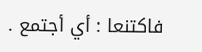فاكتنعا : أي أجتمع .